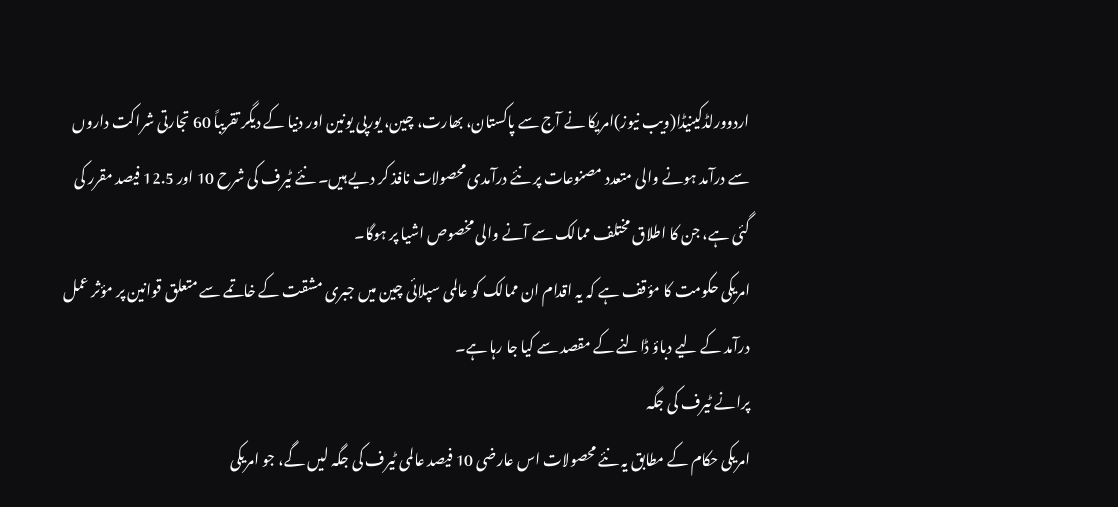اردوورلڈکینیڈا(ویب نیوز)امریکا نے آج سے پاکستان، بھارت، چین، یورپی یونین اور دنیا کے دیگر تقریباً 60 تجارتی شراکت داروں سے درآمد ہونے والی متعدد مصنوعات پر نئے درآمدی محصولات نافذ کر دیے ہیں۔ نئے ٹیرف کی شرح 10 اور 12.5 فیصد مقرر کی گئی ہے، جن کا اطلاق مختلف ممالک سے آنے والی مخصوص اشیا پر ہوگا۔
امریکی حکومت کا مؤقف ہے کہ یہ اقدام ان ممالک کو عالمی سپلائی چین میں جبری مشقت کے خاتمے سے متعلق قوانین پر مؤثر عمل درآمد کے لیے دباؤ ڈالنے کے مقصد سے کیا جا رہا ہے۔
پرانے ٹیرف کی جگہ
امریکی حکام کے مطابق یہ نئے محصولات اس عارضی 10 فیصد عالمی ٹیرف کی جگہ لیں گے، جو امریکی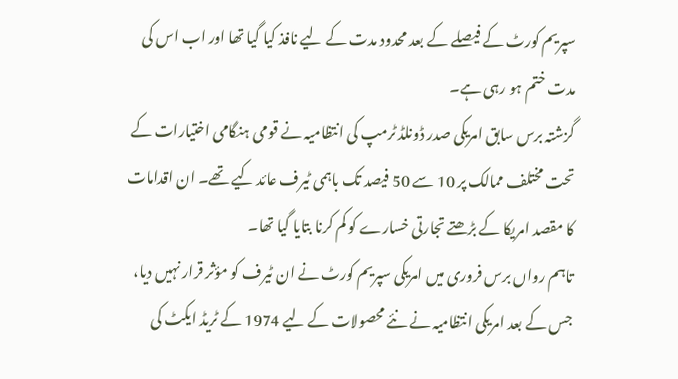سپریم کورٹ کے فیصلے کے بعد محدود مدت کے لیے نافذ کیا گیا تھا اور اب اس کی مدت ختم ہو رہی ہے۔
گزشتہ برس سابق امریکی صدر ڈونلڈ ٹرمپ کی انتظامیہ نے قومی ہنگامی اختیارات کے تحت مختلف ممالک پر 10 سے 50 فیصد تک باہمی ٹیرف عائد کیے تھے۔ ان اقدامات کا مقصد امریکا کے بڑھتے تجارتی خسارے کو کم کرنا بتایا گیا تھا۔
تاہم رواں برس فروری میں امریکی سپریم کورٹ نے ان ٹیرف کو مؤثر قرار نہیں دیا، جس کے بعد امریکی انتظامیہ نے نئے محصولات کے لیے 1974 کے ٹریڈ ایکٹ کی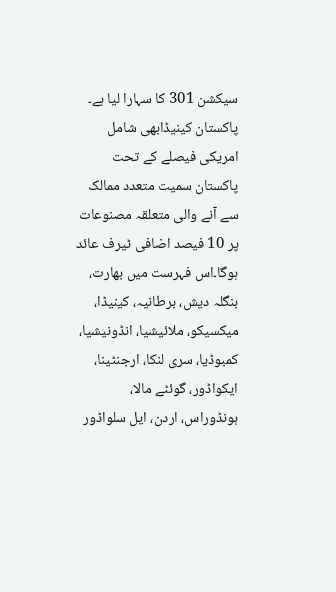سیکشن 301 کا سہارا لیا ہے۔
پاکستان کینیڈابھی شامل
امریکی فیصلے کے تحت پاکستان سمیت متعدد ممالک سے آنے والی متعلقہ مصنوعات پر 10 فیصد اضافی ٹیرف عائد ہوگا۔اس فہرست میں بھارت، بنگلہ دیش، برطانیہ، کینیڈا، میکسیکو، ملائیشیا، انڈونیشیا، کمبوڈیا، سری لنکا، ارجنٹینا، ایکواڈور، گوئٹے مالا، ہونڈوراس، اردن، ایل سلواڈور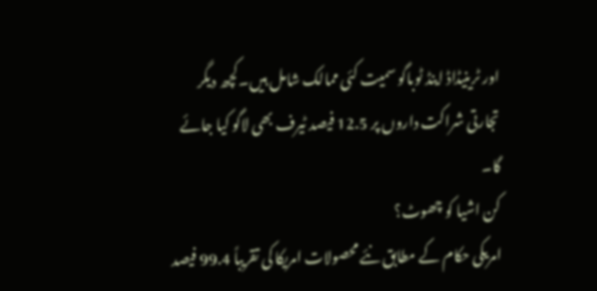اور ٹرینیڈاڈ اینڈ ٹوباگو سمیت کئی ممالک شامل ہیں۔کچھ دیگر تجارتی شراکت داروں پر 12.5 فیصد ٹیرف بھی لاگو کیا جائے گا۔
کن اشیا کو چھوٹ؟
امریکی حکام کے مطابق نئے محصولات امریکا کی تقریباً 99.4 فیصد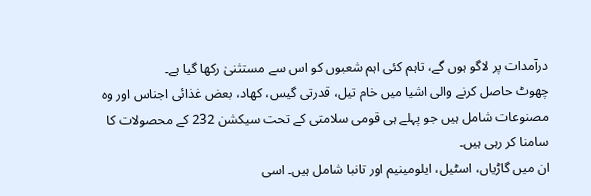درآمدات پر لاگو ہوں گے، تاہم کئی اہم شعبوں کو اس سے مستثنیٰ رکھا گیا ہے۔
چھوٹ حاصل کرنے والی اشیا میں خام تیل، قدرتی گیس، کھاد، بعض غذائی اجناس اور وہ مصنوعات شامل ہیں جو پہلے ہی قومی سلامتی کے تحت سیکشن 232 کے محصولات کا سامنا کر رہی ہیں۔
ان میں گاڑیاں، اسٹیل، ایلومینیم اور تانبا شامل ہیں۔ اسی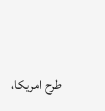طرح امریکا،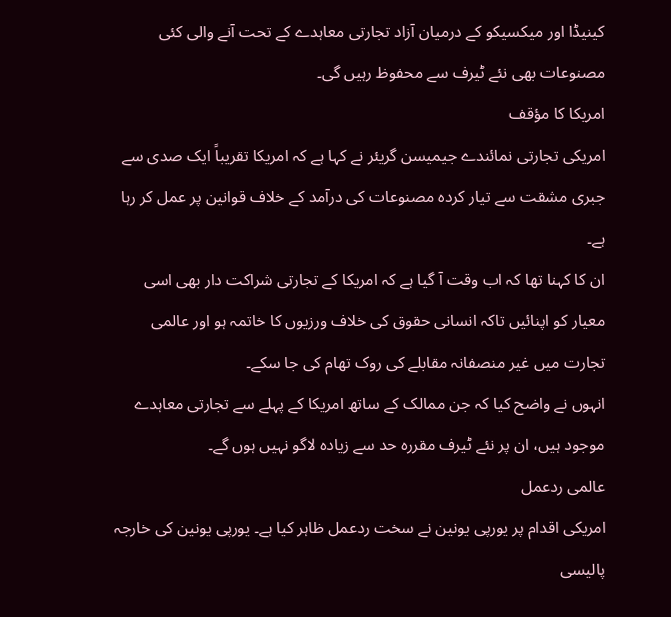کینیڈا اور میکسیکو کے درمیان آزاد تجارتی معاہدے کے تحت آنے والی کئی مصنوعات بھی نئے ٹیرف سے محفوظ رہیں گی۔
امریکا کا مؤقف
امریکی تجارتی نمائندے جیمیسن گریئر نے کہا ہے کہ امریکا تقریباً ایک صدی سے جبری مشقت سے تیار کردہ مصنوعات کی درآمد کے خلاف قوانین پر عمل کر رہا ہے۔
ان کا کہنا تھا کہ اب وقت آ گیا ہے کہ امریکا کے تجارتی شراکت دار بھی اسی معیار کو اپنائیں تاکہ انسانی حقوق کی خلاف ورزیوں کا خاتمہ ہو اور عالمی تجارت میں غیر منصفانہ مقابلے کی روک تھام کی جا سکے۔
انہوں نے واضح کیا کہ جن ممالک کے ساتھ امریکا کے پہلے سے تجارتی معاہدے موجود ہیں، ان پر نئے ٹیرف مقررہ حد سے زیادہ لاگو نہیں ہوں گے۔
عالمی ردعمل
امریکی اقدام پر یورپی یونین نے سخت ردعمل ظاہر کیا ہے۔ یورپی یونین کی خارجہ پالیسی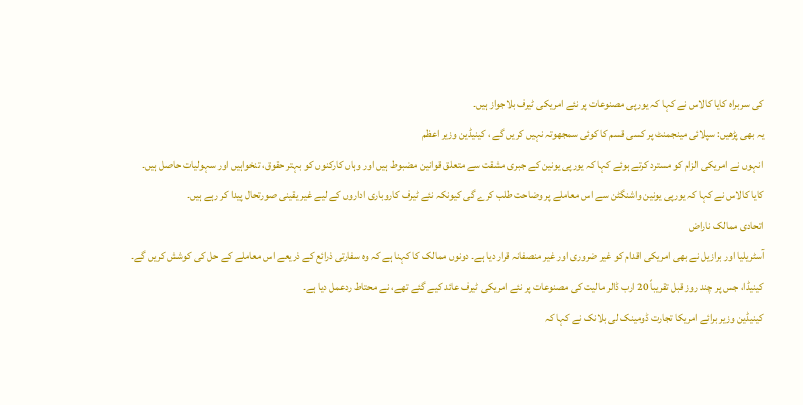کی سربراہ کایا کالاس نے کہا کہ یورپی مصنوعات پر نئے امریکی ٹیرف بلاجواز ہیں۔
یہ بھی پڑھیں: سپلائی مینجمنٹ پر کسی قسم کا کوئی سمجھوتہ نہیں کریں گے ، کینیڈین وزیر اعظم
انہوں نے امریکی الزام کو مسترد کرتے ہوئے کہا کہ یورپی یونین کے جبری مشقت سے متعلق قوانین مضبوط ہیں اور وہاں کارکنوں کو بہتر حقوق، تنخواہیں اور سہولیات حاصل ہیں۔
کایا کالاس نے کہا کہ یورپی یونین واشنگٹن سے اس معاملے پر وضاحت طلب کرے گی کیونکہ نئے ٹیرف کاروباری اداروں کے لیے غیر یقینی صورتحال پیدا کر رہے ہیں۔
اتحادی ممالک ناراض
آسٹریلیا اور برازیل نے بھی امریکی اقدام کو غیر ضروری اور غیر منصفانہ قرار دیا ہے۔ دونوں ممالک کا کہنا ہے کہ وہ سفارتی ذرائع کے ذریعے اس معاملے کے حل کی کوشش کریں گے۔
کینیڈا، جس پر چند روز قبل تقریباً 20 ارب ڈالر مالیت کی مصنوعات پر نئے امریکی ٹیرف عائد کیے گئے تھے، نے محتاط ردعمل دیا ہے۔
کینیڈین وزیر برائے امریکا تجارت ڈومینک لی بلانک نے کہا کہ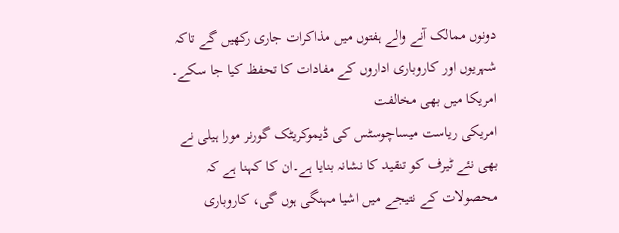دونوں ممالک آنے والے ہفتوں میں مذاکرات جاری رکھیں گے تاکہ شہریوں اور کاروباری اداروں کے مفادات کا تحفظ کیا جا سکے۔
امریکا میں بھی مخالفت
امریکی ریاست میساچوسٹس کی ڈیموکریٹک گورنر مورا ہیلی نے بھی نئے ٹیرف کو تنقید کا نشانہ بنایا ہے۔ان کا کہنا ہے کہ محصولات کے نتیجے میں اشیا مہنگی ہوں گی، کاروباری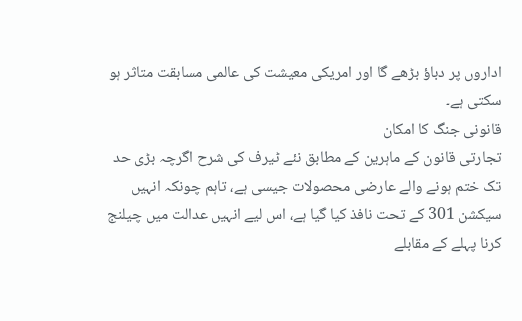اداروں پر دباؤ بڑھے گا اور امریکی معیشت کی عالمی مسابقت متاثر ہو سکتی ہے۔
قانونی جنگ کا امکان
تجارتی قانون کے ماہرین کے مطابق نئے ٹیرف کی شرح اگرچہ بڑی حد تک ختم ہونے والے عارضی محصولات جیسی ہے، تاہم چونکہ انہیں سیکشن 301 کے تحت نافذ کیا گیا ہے، اس لیے انہیں عدالت میں چیلنج کرنا پہلے کے مقابلے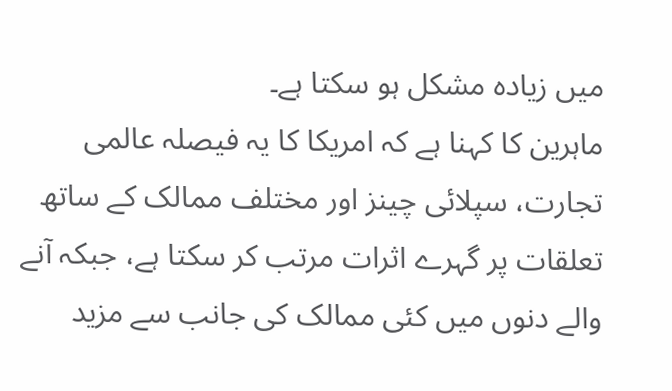میں زیادہ مشکل ہو سکتا ہے۔
ماہرین کا کہنا ہے کہ امریکا کا یہ فیصلہ عالمی تجارت، سپلائی چینز اور مختلف ممالک کے ساتھ تعلقات پر گہرے اثرات مرتب کر سکتا ہے، جبکہ آنے والے دنوں میں کئی ممالک کی جانب سے مزید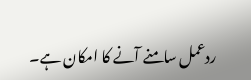ردعمل سامنے آنے کا امکان ہے۔